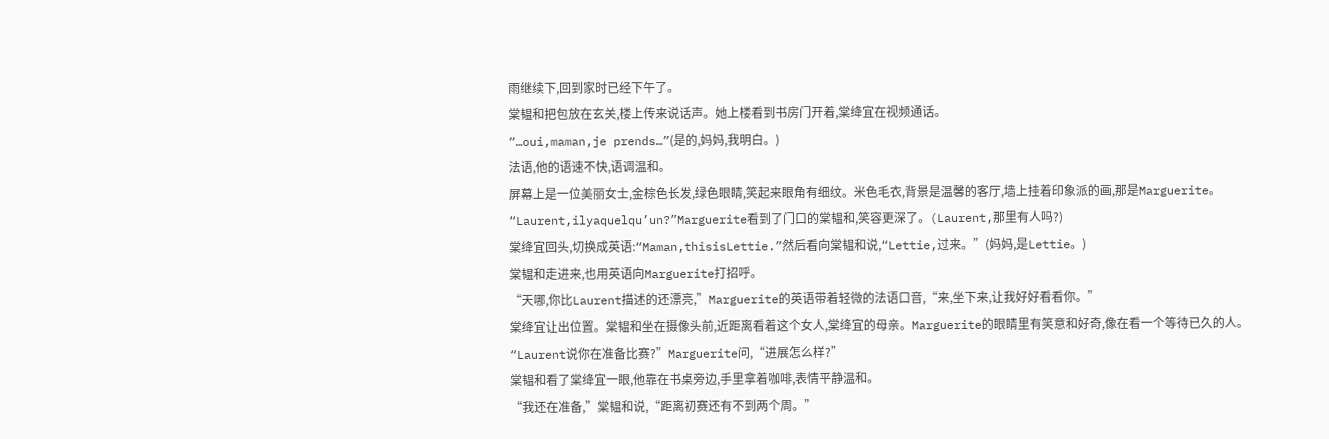雨继续下,回到家时已经下午了。
棠韫和把包放在玄关,楼上传来说话声。她上楼看到书房门开着,棠绛宜在视频通话。
“…oui,maman,je prends…”(是的,妈妈,我明白。)
法语,他的语速不快,语调温和。
屏幕上是一位美丽女士,金棕色长发,绿色眼睛,笑起来眼角有细纹。米色毛衣,背景是温馨的客厅,墙上挂着印象派的画,那是Marguerite。
“Laurent,ilyaquelqu’un?”Marguerite看到了门口的棠韫和,笑容更深了。(Laurent,那里有人吗?)
棠绛宜回头,切换成英语:“Maman,thisisLettie.”然后看向棠韫和说,“Lettie,过来。”(妈妈,是Lettie。)
棠韫和走进来,也用英语向Marguerite打招呼。
“天哪,你比Laurent描述的还漂亮,”Marguerite的英语带着轻微的法语口音,“来,坐下来,让我好好看看你。”
棠绛宜让出位置。棠韫和坐在摄像头前,近距离看着这个女人,棠绛宜的母亲。Marguerite的眼睛里有笑意和好奇,像在看一个等待已久的人。
“Laurent说你在准备比赛?”Marguerite问,“进展怎么样?”
棠韫和看了棠绛宜一眼,他靠在书桌旁边,手里拿着咖啡,表情平静温和。
“我还在准备,”棠韫和说,“距离初赛还有不到两个周。”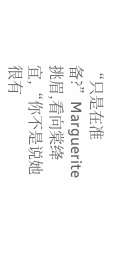“只是在准备?”Marguerite挑眉,看向棠绛宜,“你不是说她很有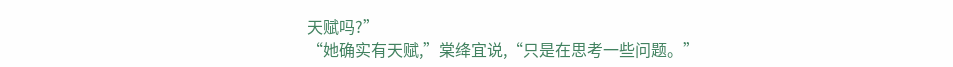天赋吗?”
“她确实有天赋,”棠绛宜说,“只是在思考一些问题。”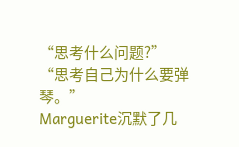“思考什么问题?”
“思考自己为什么要弹琴。”
Marguerite沉默了几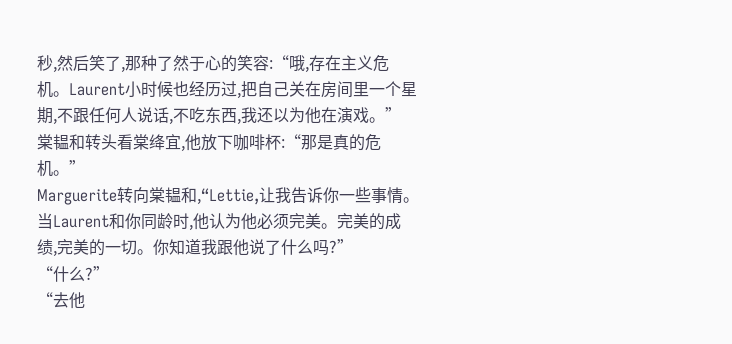秒,然后笑了,那种了然于心的笑容:“哦,存在主义危机。Laurent小时候也经历过,把自己关在房间里一个星期,不跟任何人说话,不吃东西,我还以为他在演戏。”
棠韫和转头看棠绛宜,他放下咖啡杯:“那是真的危机。”
Marguerite转向棠韫和,“Lettie,让我告诉你一些事情。当Laurent和你同龄时,他认为他必须完美。完美的成绩,完美的一切。你知道我跟他说了什么吗?”
“什么?”
“去他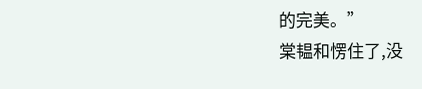的完美。”
棠韫和愣住了,没